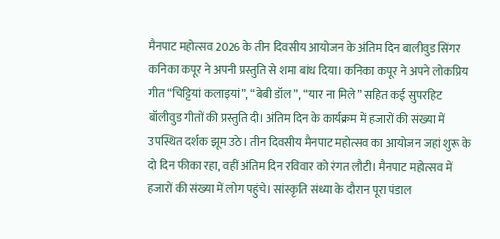मैनपाट महोत्सव 2026 के तीन दिवसीय आयोजन के अंतिम दिन बालीवुड सिंगर कनिका कपूर ने अपनी प्रस्तुति से शमा बांध दिया। कनिका कपूर ने अपने लोकप्रिय गीत “चिट्टियां कलाइयां”, “बेबी डॉल”, “यार ना मिले” सहित कई सुपरहिट बॉलीवुड गीतों की प्रस्तुति दी। अंतिम दिन के कार्यक्रम में हजारों की संख्या में उपस्थित दर्शक झूम उठे। तीन दिवसीय मैनपाट महोत्सव का आयोजन जहां शुरू के दो दिन फीका रहा, वहीं अंतिम दिन रविवार को रंगत लौटी। मैनपाट महोत्सव में हजारों की संख्या में लोग पहुंचे। सांस्कृति संध्या के दौरान पूरा पंडाल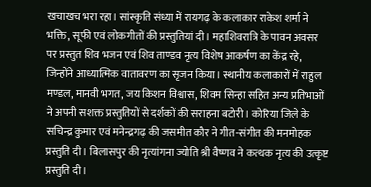खचाखच भरा रहा। सांस्कृति संध्या में रायगढ़ के कलाकार राकेश शर्मा ने भक्ति, सूफी एवं लोकगीतों की प्रस्तुतियां दी। महाशिवरात्रि के पावन अवसर पर प्रस्तुत शिव भजन एवं शिव ताण्डव नृत्य विशेष आकर्षण का केंद्र रहे, जिन्होंने आध्यात्मिक वातावरण का सृजन किया। स्थानीय कलाकारों में राहुल मण्डल, मानवी भगत, जय किशन विश्वास, शिवम सिन्हा सहित अन्य प्रतिभाओं ने अपनी सशक्त प्रस्तुतियों से दर्शकों की सराहना बटोरी। कोरिया जिले के सचिन्द्र कुमार एवं मनेन्द्रगढ़ की जसमीत कौर ने गीत-संगीत की मनमोहक प्रस्तुति दी। बिलासपुर की नृत्यांगना ज्योति श्री वैष्णव ने कत्थक नृत्य की उत्कृष्ट प्रस्तुति दी।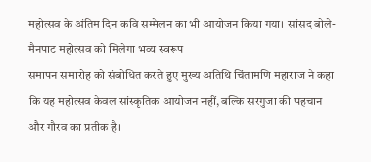महोत्सव के अंतिम दिन कवि सम्मेलन का भी आयोजन किया गया। सांसद बोले-मैनपाट महोत्सव को मिलेगा भव्य स्वरूप
समापन समारोह को संबोधित करते हुए मुख्य अतिथि चिंतामणि महाराज ने कहा कि यह महोत्सव केवल सांस्कृतिक आयोजन नहीं, बल्कि सरगुजा की पहचान और गौरव का प्रतीक है।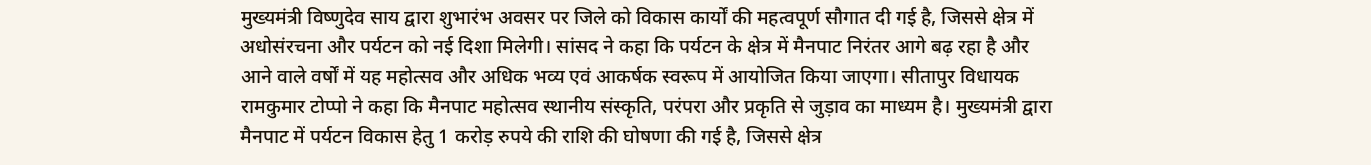मुख्यमंत्री विष्णुदेव साय द्वारा शुभारंभ अवसर पर जिले को विकास कार्यों की महत्वपूर्ण सौगात दी गई है, जिससे क्षेत्र में अधोसंरचना और पर्यटन को नई दिशा मिलेगी। सांसद ने कहा कि पर्यटन के क्षेत्र में मैनपाट निरंतर आगे बढ़ रहा है और आने वाले वर्षों में यह महोत्सव और अधिक भव्य एवं आकर्षक स्वरूप में आयोजित किया जाएगा। सीतापुर विधायक रामकुमार टोप्पो ने कहा कि मैनपाट महोत्सव स्थानीय संस्कृति, परंपरा और प्रकृति से जुड़ाव का माध्यम है। मुख्यमंत्री द्वारा मैनपाट में पर्यटन विकास हेतु 1 करोड़ रुपये की राशि की घोषणा की गई है, जिससे क्षेत्र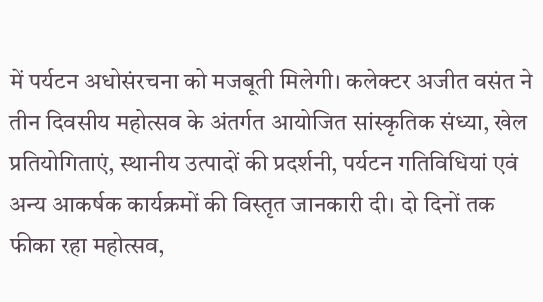में पर्यटन अधोसंरचना को मजबूती मिलेगी। कलेक्टर अजीत वसंत ने तीन दिवसीय महोत्सव के अंतर्गत आयोजित सांस्कृतिक संध्या, खेल प्रतियोगिताएं, स्थानीय उत्पादों की प्रदर्शनी, पर्यटन गतिविधियां एवं अन्य आकर्षक कार्यक्रमों की विस्तृत जानकारी दी। दो दिनों तक फीका रहा महोत्सव,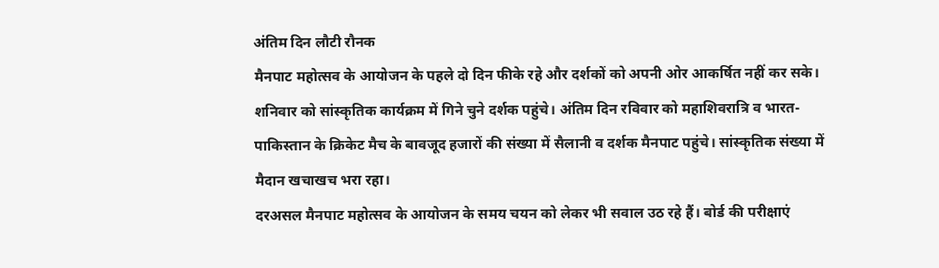अंतिम दिन लौटी रौनक
मैनपाट महोत्सव के आयोजन के पहले दो दिन फीके रहे और दर्शकों को अपनी ओर आकर्षित नहीं कर सके। शनिवार को सांस्कृतिक कार्यक्रम में गिने चुने दर्शक पहुंचे। अंतिम दिन रविवार को महाशिवरात्रि व भारत-पाकिस्तान के क्रिकेट मैच के बावजूद हजारों की संख्या में सैलानी व दर्शक मैनपाट पहुंचे। सांस्कृतिक संख्या में मैदान खचाखच भरा रहा।
दरअसल मैनपाट महोत्सव के आयोजन के समय चयन को लेकर भी सवाल उठ रहे हैं। बोर्ड की परीक्षाएं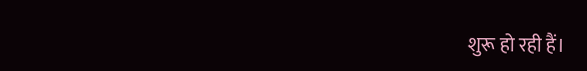शुरू हो रही हैं।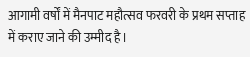आगामी वर्षों में मैनपाट महौत्सव फरवरी के प्रथम सप्ताह में कराए जाने की उम्मीद है।